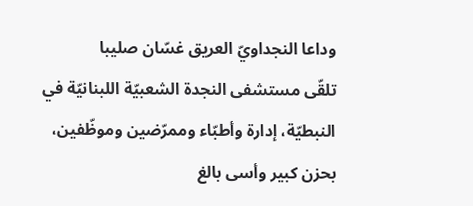وداعا النجداويّ العريق غسّان صليبا
تلقّى مستشفى النجدة الشعبيّة اللبنانيّة في النبطيّة، إدارة وأطبّاء وممرّضين وموظّفين، بحزن كبير وأسى بالغ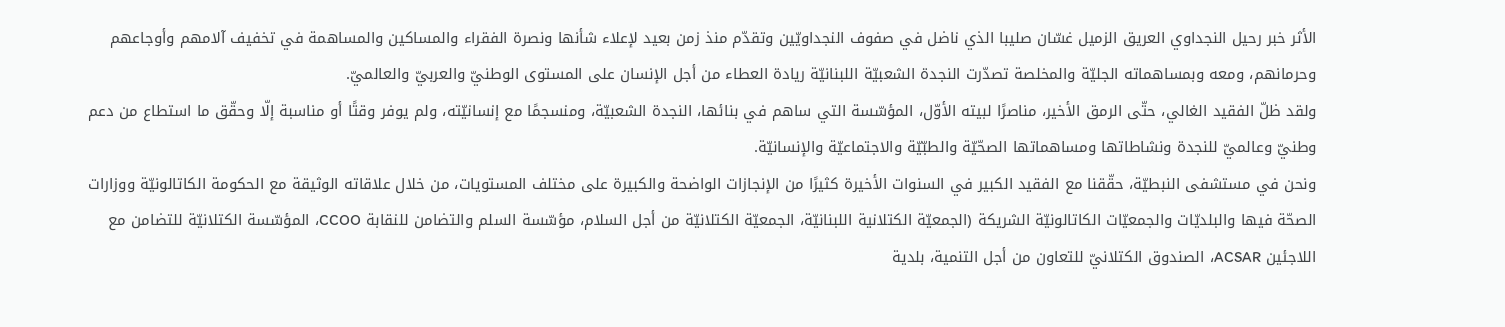الأثر خبر رحيل النجداوي العريق الزميل غسّان صليبا الذي ناضل في صفوف النجداويّين وتقدّم منذ زمن بعيد لإعلاء شأنها ونصرة الفقراء والمساكين والمساهمة في تخفيف آلامهم وأوجاعهم وحرمانهم، ومعه وبمساهماته الجليّة والمخلصة تصدّرت النجدة الشعبيّة اللبنانيّة ريادة العطاء من أجل الإنسان على المستوى الوطنيّ والعربيّ والعالميّ.
ولقد ظلّ الفقيد الغالي، حتّى الرمق الأخير، مناصرًا لبيته الأوّل، المؤسّسة التي ساهم في بنائها، النجدة الشعبيّة، ومنسجمًا مع إنسانيّته، ولم يوفر وقتًا أو مناسبة إلّا وحقّق ما استطاع من دعم وطنيّ وعالميّ للنجدة ونشاطاتها ومساهماتها الصحّيّة والطبّيّة والاجتماعيّة والإنسانيّة.
ونحن في مستشفى النبطيّة، حقّقنا مع الفقيد الكبير في السنوات الأخيرة كثيرًا من الإنجازات الواضحة والكبيرة على مختلف المستويات، من خلال علاقاته الوثيقة مع الحكومة الكاتالونيّة ووزارات الصحّة فيها والبلديّات والجمعيّات الكاتالونيّة الشريكة (الجمعيّة الكتلانية اللبنانيّة، الجمعيّة الكتلانيّة من أجل السلام، مؤسّسة السلم والتضامن للنقابة CCOO، المؤسّسة الكتلانيّة للتضامن مع اللاجئين ACSAR، الصندوق الكتلانيّ للتعاون من أجل التنمية، بلدية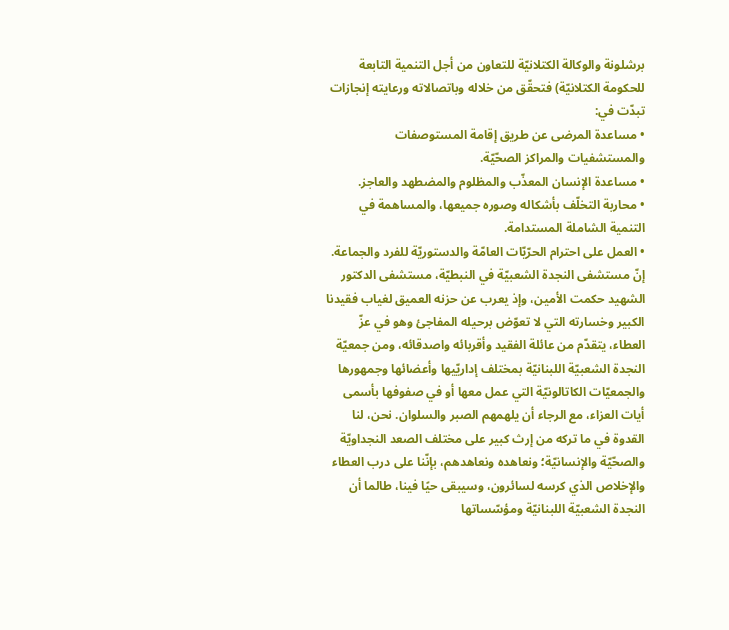برشلونة والوكالة الكتلانيّة للتعاون من أجل التنمية التابعة للحكومة الكتلانيّة) فتحقّق من خلاله وباتصالاته ورعايته إنجازات تبدّت في:
• مساعدة المرضى عن طريق إقامة المستوصفات والمستشفيات والمراكز الصحّيّة.
• مساعدة الإنسان المعذّب والمظلوم والمضطهد والعاجز.
• محاربة التخلّف بأشكاله وصوره جميعها، والمساهمة في التنمية الشاملة المستدامة.
• العمل على احترام الحرّيّات العامّة والدستوريّة للفرد والجماعة.
إنّ مستشفى النجدة الشعبيّة في النبطيّة، مستشفى الدكتور الشهيد حكمت الأمين، وإذ يعرب عن حزنه العميق لغياب فقيدنا الكبير وخسارته التي لا تعوّض برحيله المفاجئ وهو في عزّ العطاء، يتقدّم من عائلة الفقيد وأقربائه واصدقائه، ومن جمعيّة النجدة الشعبيّة اللبنانيّة بمختلف إداريّيها وأعضائها وجمهورها والجمعيّات الكاتالونيّة التي عمل معها أو في صفوفها بأسمى أيات العزاء، مع الرجاء أن يلهمهم الصبر والسلوان. نحن، لنا القدوة في ما تركه من إرث كبير على مختلف الصعد النجداويّة والصحّيّة والإنسانيّة؛ ونعاهده ونعاهدهم، بإنّنا على درب العطاء والإخلاص الذي كرسه لسائرون، وسيبقى حيًا فينا، طالما أن النجدة الشعبيّة اللبنانيّة ومؤسّساتها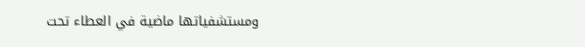ومستشفياتها ماضية في العطاء تحت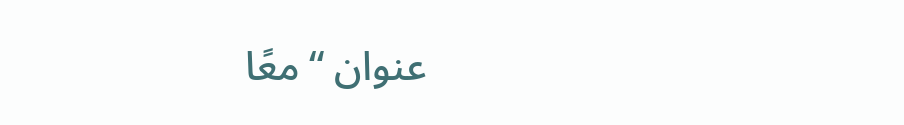عنوان “معًا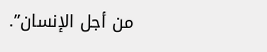من أجل الإنسان”.